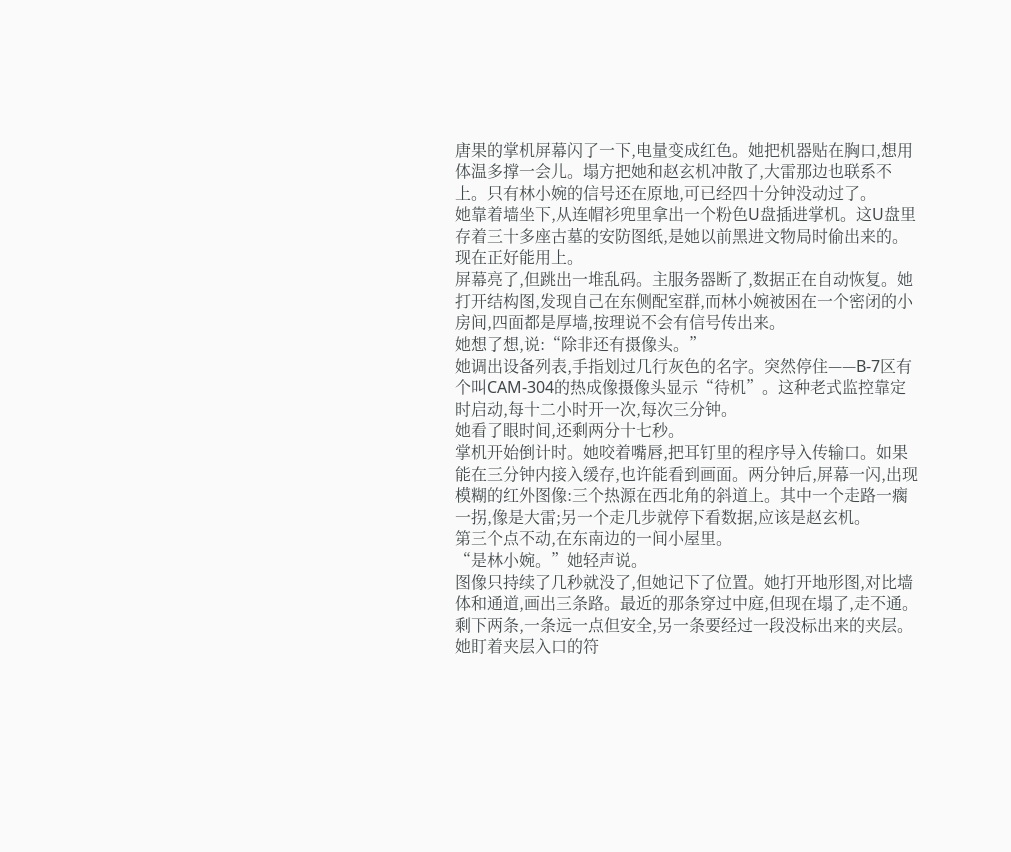唐果的掌机屏幕闪了一下,电量变成红色。她把机器贴在胸口,想用体温多撑一会儿。塌方把她和赵玄机冲散了,大雷那边也联系不上。只有林小婉的信号还在原地,可已经四十分钟没动过了。
她靠着墙坐下,从连帽衫兜里拿出一个粉色U盘插进掌机。这U盘里存着三十多座古墓的安防图纸,是她以前黑进文物局时偷出来的。现在正好能用上。
屏幕亮了,但跳出一堆乱码。主服务器断了,数据正在自动恢复。她打开结构图,发现自己在东侧配室群,而林小婉被困在一个密闭的小房间,四面都是厚墙,按理说不会有信号传出来。
她想了想,说:“除非还有摄像头。”
她调出设备列表,手指划过几行灰色的名字。突然停住——B-7区有个叫CAM-304的热成像摄像头显示“待机”。这种老式监控靠定时启动,每十二小时开一次,每次三分钟。
她看了眼时间,还剩两分十七秒。
掌机开始倒计时。她咬着嘴唇,把耳钉里的程序导入传输口。如果能在三分钟内接入缓存,也许能看到画面。两分钟后,屏幕一闪,出现模糊的红外图像:三个热源在西北角的斜道上。其中一个走路一瘸一拐,像是大雷;另一个走几步就停下看数据,应该是赵玄机。
第三个点不动,在东南边的一间小屋里。
“是林小婉。”她轻声说。
图像只持续了几秒就没了,但她记下了位置。她打开地形图,对比墙体和通道,画出三条路。最近的那条穿过中庭,但现在塌了,走不通。剩下两条,一条远一点但安全,另一条要经过一段没标出来的夹层。
她盯着夹层入口的符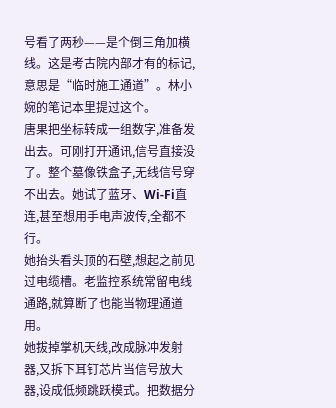号看了两秒——是个倒三角加横线。这是考古院内部才有的标记,意思是“临时施工通道”。林小婉的笔记本里提过这个。
唐果把坐标转成一组数字,准备发出去。可刚打开通讯,信号直接没了。整个墓像铁盒子,无线信号穿不出去。她试了蓝牙、Wi-Fi直连,甚至想用手电声波传,全都不行。
她抬头看头顶的石壁,想起之前见过电缆槽。老监控系统常留电线通路,就算断了也能当物理通道用。
她拔掉掌机天线,改成脉冲发射器,又拆下耳钉芯片当信号放大器,设成低频跳跃模式。把数据分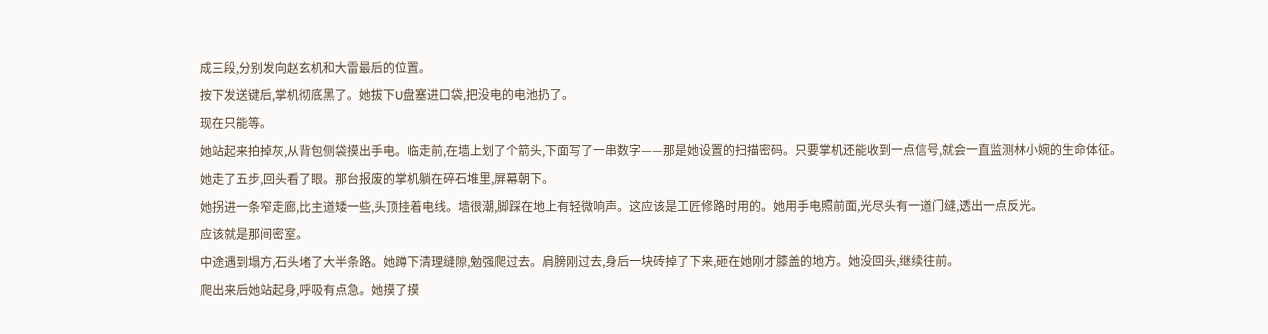成三段,分别发向赵玄机和大雷最后的位置。
按下发送键后,掌机彻底黑了。她拔下U盘塞进口袋,把没电的电池扔了。
现在只能等。
她站起来拍掉灰,从背包侧袋摸出手电。临走前,在墙上划了个箭头,下面写了一串数字——那是她设置的扫描密码。只要掌机还能收到一点信号,就会一直监测林小婉的生命体征。
她走了五步,回头看了眼。那台报废的掌机躺在碎石堆里,屏幕朝下。
她拐进一条窄走廊,比主道矮一些,头顶挂着电线。墙很潮,脚踩在地上有轻微响声。这应该是工匠修路时用的。她用手电照前面,光尽头有一道门缝,透出一点反光。
应该就是那间密室。
中途遇到塌方,石头堵了大半条路。她蹲下清理缝隙,勉强爬过去。肩膀刚过去,身后一块砖掉了下来,砸在她刚才膝盖的地方。她没回头,继续往前。
爬出来后她站起身,呼吸有点急。她摸了摸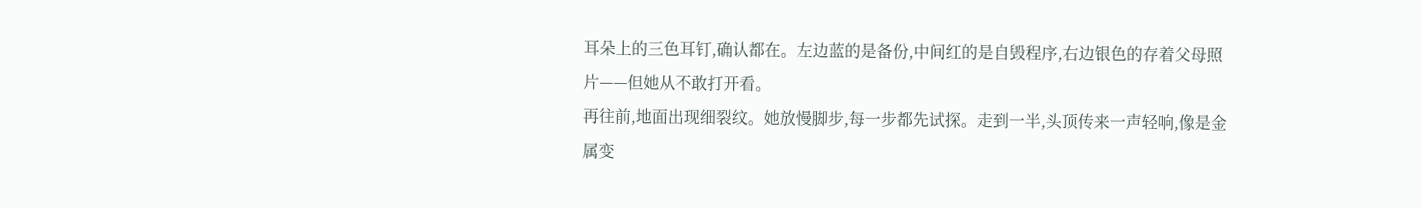耳朵上的三色耳钉,确认都在。左边蓝的是备份,中间红的是自毁程序,右边银色的存着父母照片——但她从不敢打开看。
再往前,地面出现细裂纹。她放慢脚步,每一步都先试探。走到一半,头顶传来一声轻响,像是金属变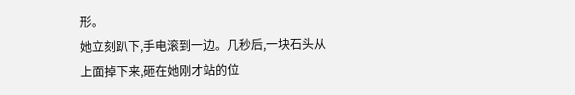形。
她立刻趴下,手电滚到一边。几秒后,一块石头从上面掉下来,砸在她刚才站的位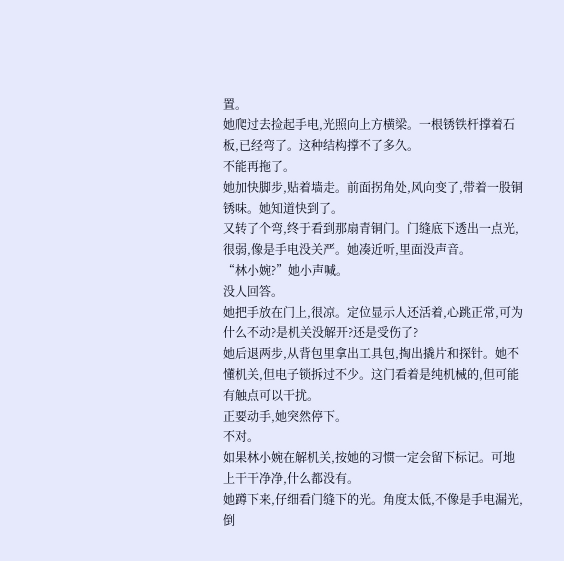置。
她爬过去捡起手电,光照向上方横梁。一根锈铁杆撑着石板,已经弯了。这种结构撑不了多久。
不能再拖了。
她加快脚步,贴着墙走。前面拐角处,风向变了,带着一股铜锈味。她知道快到了。
又转了个弯,终于看到那扇青铜门。门缝底下透出一点光,很弱,像是手电没关严。她凑近听,里面没声音。
“林小婉?”她小声喊。
没人回答。
她把手放在门上,很凉。定位显示人还活着,心跳正常,可为什么不动?是机关没解开?还是受伤了?
她后退两步,从背包里拿出工具包,掏出撬片和探针。她不懂机关,但电子锁拆过不少。这门看着是纯机械的,但可能有触点可以干扰。
正要动手,她突然停下。
不对。
如果林小婉在解机关,按她的习惯一定会留下标记。可地上干干净净,什么都没有。
她蹲下来,仔细看门缝下的光。角度太低,不像是手电漏光,倒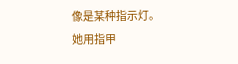像是某种指示灯。
她用指甲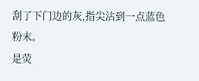刮了下门边的灰,指尖沾到一点蓝色粉末。
是荧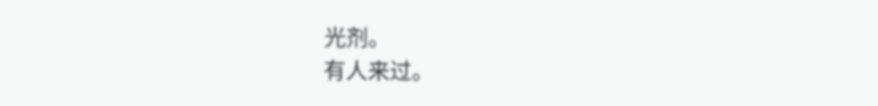光剂。
有人来过。